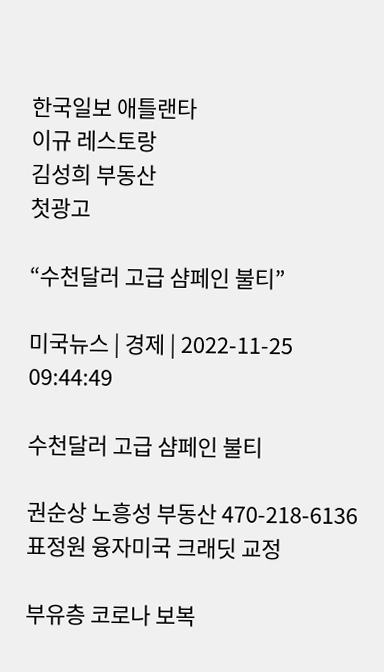한국일보 애틀랜타
이규 레스토랑
김성희 부동산
첫광고

“수천달러 고급 샴페인 불티”

미국뉴스 | 경제 | 2022-11-25 09:44:49

수천달러 고급 샴페인 불티

권순상 노흥성 부동산 470-218-6136표정원 융자미국 크래딧 교정

부유층 코로나 보복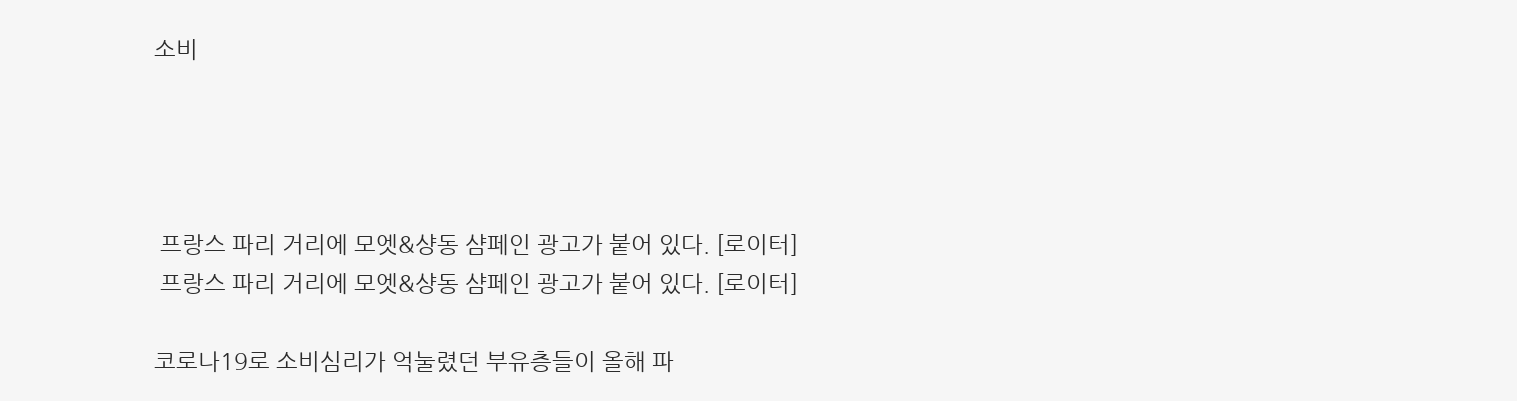소비




 프랑스 파리 거리에 모엣&샹동 샴페인 광고가 붙어 있다. [로이터]
 프랑스 파리 거리에 모엣&샹동 샴페인 광고가 붙어 있다. [로이터]

코로나19로 소비심리가 억눌렸던 부유층들이 올해 파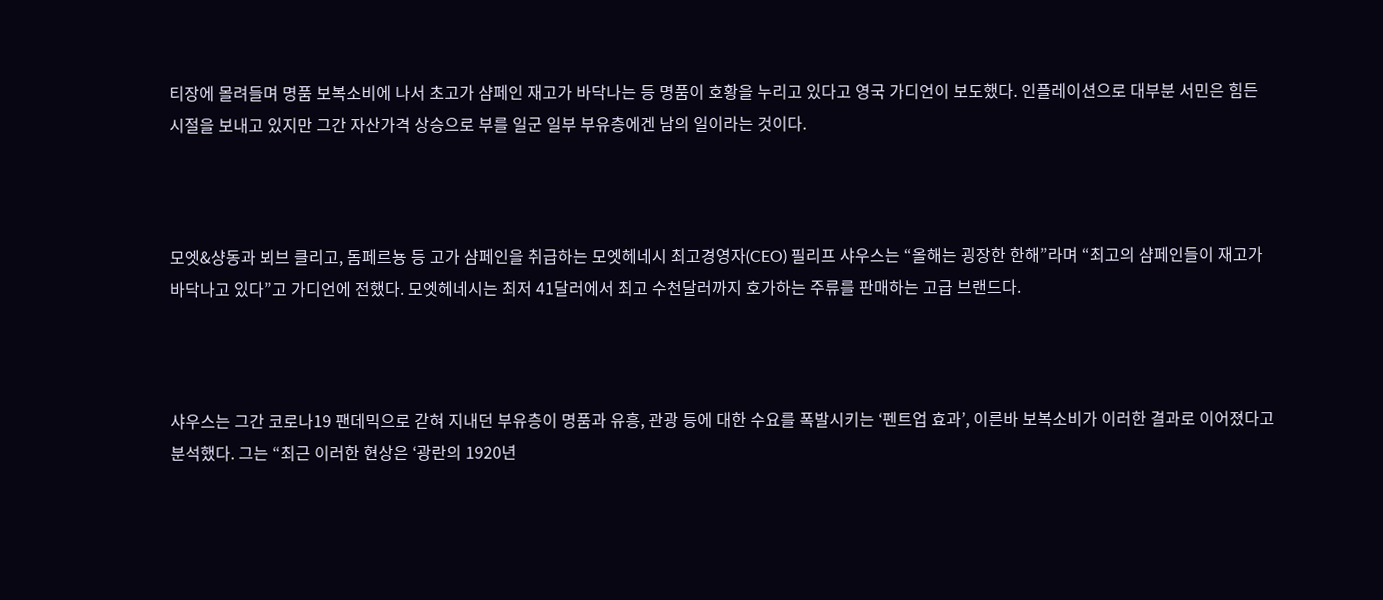티장에 몰려들며 명품 보복소비에 나서 초고가 샴페인 재고가 바닥나는 등 명품이 호황을 누리고 있다고 영국 가디언이 보도했다. 인플레이션으로 대부분 서민은 힘든 시절을 보내고 있지만 그간 자산가격 상승으로 부를 일군 일부 부유층에겐 남의 일이라는 것이다.



모엣&샹동과 뵈브 클리고, 돔페르뇽 등 고가 샴페인을 취급하는 모엣헤네시 최고경영자(CEO) 필리프 샤우스는 “올해는 굉장한 한해”라며 “최고의 샴페인들이 재고가 바닥나고 있다”고 가디언에 전했다. 모엣헤네시는 최저 41달러에서 최고 수천달러까지 호가하는 주류를 판매하는 고급 브랜드다.



샤우스는 그간 코로나19 팬데믹으로 갇혀 지내던 부유층이 명품과 유흥, 관광 등에 대한 수요를 폭발시키는 ‘펜트업 효과’, 이른바 보복소비가 이러한 결과로 이어졌다고 분석했다. 그는 “최근 이러한 현상은 ‘광란의 1920년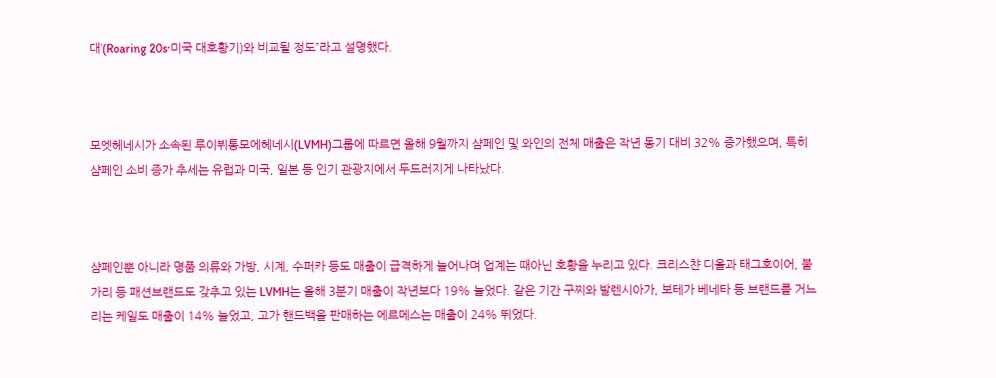대’(Roaring 20s·미국 대호황기)와 비교될 정도”라고 설명했다.



모엣헤네시가 소속된 루이뷔통모에헤네시(LVMH)그룹에 따르면 올해 9월까지 샴페인 및 와인의 전체 매출은 작년 동기 대비 32% 증가했으며, 특히 샴페인 소비 증가 추세는 유럽과 미국, 일본 등 인기 관광지에서 두드러지게 나타났다.



샴페인뿐 아니라 명품 의류와 가방, 시계, 수퍼카 등도 매출이 급격하게 늘어나며 업계는 때아닌 호황을 누리고 있다. 크리스챤 디올과 태그호이어, 불가리 등 패션브랜드도 갖추고 있는 LVMH는 올해 3분기 매출이 작년보다 19% 늘었다. 같은 기간 구찌와 발렌시아가, 보테가 베네타 등 브랜드를 거느리는 케일도 매출이 14% 늘었고, 고가 핸드백을 판매하는 에르메스는 매출이 24% 뛰었다.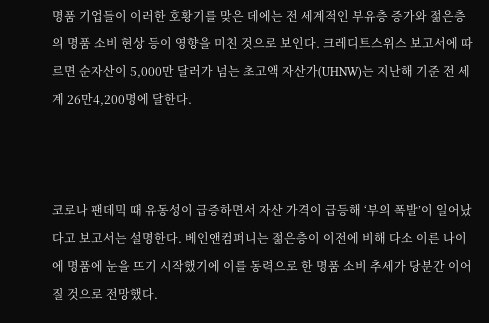명품 기업들이 이러한 호황기를 맞은 데에는 전 세계적인 부유층 증가와 젊은층의 명품 소비 현상 등이 영향을 미친 것으로 보인다. 크레디트스위스 보고서에 따르면 순자산이 5,000만 달러가 넘는 초고액 자산가(UHNW)는 지난해 기준 전 세계 26만4,200명에 달한다.



코로나 팬데믹 때 유동성이 급증하면서 자산 가격이 급등해 ‘부의 폭발’이 일어났다고 보고서는 설명한다. 베인앤컴퍼니는 젊은층이 이전에 비해 다소 이른 나이에 명품에 눈을 뜨기 시작했기에 이를 동력으로 한 명품 소비 추세가 당분간 이어질 것으로 전망했다.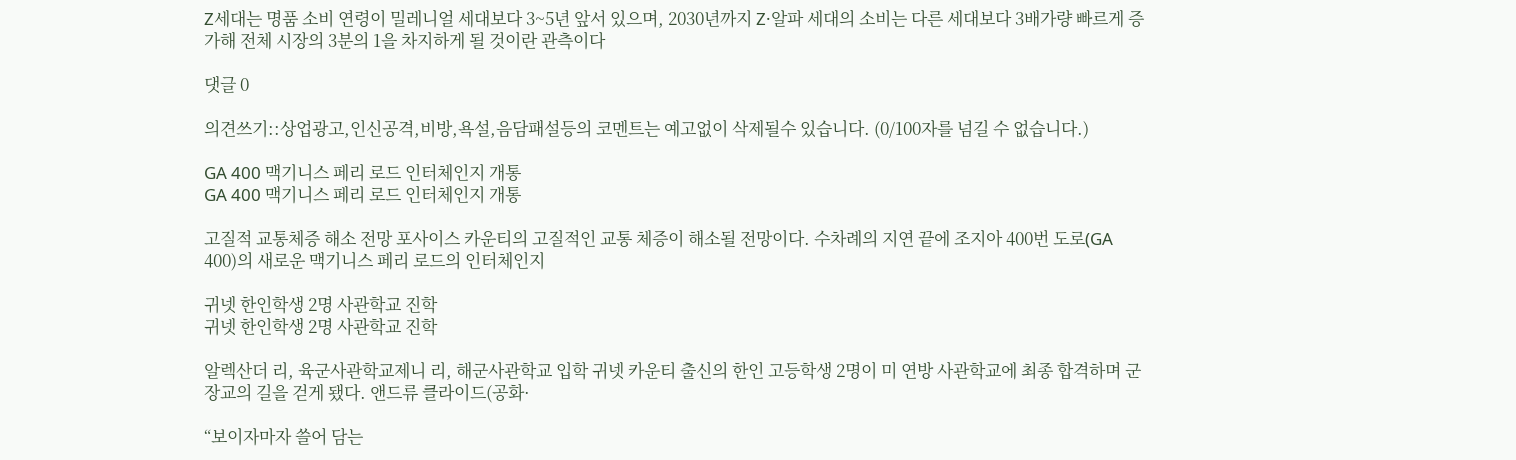Z세대는 명품 소비 연령이 밀레니얼 세대보다 3~5년 앞서 있으며, 2030년까지 Z·알파 세대의 소비는 다른 세대보다 3배가량 빠르게 증가해 전체 시장의 3분의 1을 차지하게 될 것이란 관측이다

댓글 0

의견쓰기::상업광고,인신공격,비방,욕설,음담패설등의 코멘트는 예고없이 삭제될수 있습니다. (0/100자를 넘길 수 없습니다.)

GA 400 맥기니스 페리 로드 인터체인지 개통
GA 400 맥기니스 페리 로드 인터체인지 개통

고질적 교통체증 해소 전망 포사이스 카운티의 고질적인 교통 체증이 해소될 전망이다. 수차례의 지연 끝에 조지아 400번 도로(GA 400)의 새로운 맥기니스 페리 로드의 인터체인지

귀넷 한인학생 2명 사관학교 진학
귀넷 한인학생 2명 사관학교 진학

알렉산더 리, 육군사관학교제니 리, 해군사관학교 입학 귀넷 카운티 출신의 한인 고등학생 2명이 미 연방 사관학교에 최종 합격하며 군 장교의 길을 걷게 됐다. 앤드류 클라이드(공화·

“보이자마자 쓸어 담는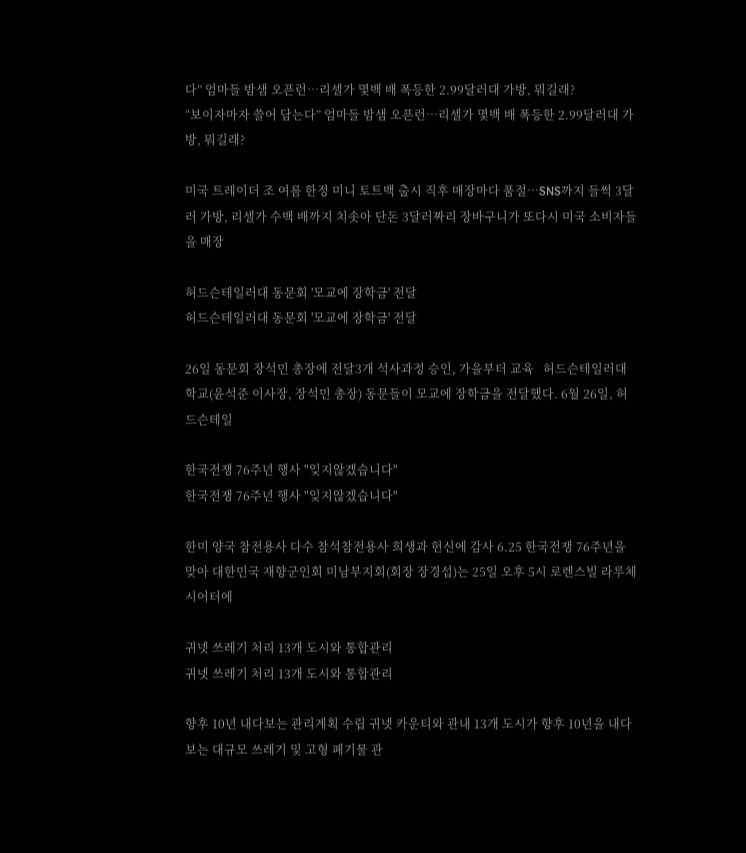다” 엄마들 밤샘 오픈런…리셀가 몇백 배 폭등한 2.99달러대 가방, 뭐길래?
“보이자마자 쓸어 담는다” 엄마들 밤샘 오픈런…리셀가 몇백 배 폭등한 2.99달러대 가방, 뭐길래?

미국 트레이더 조 여름 한정 미니 토트백 출시 직후 매장마다 품절…SNS까지 들썩 3달러 가방, 리셀가 수백 배까지 치솟아 단돈 3달러짜리 장바구니가 또다시 미국 소비자들을 매장

허드슨테일러대 동문회 '모교에 장학금' 전달
허드슨테일러대 동문회 '모교에 장학금' 전달

26일 동문회 장석민 총장에 전달3개 석사과정 승인, 가을부터 교육   허드슨테일러대학교(윤석준 이사장, 장석민 총장) 동문들이 모교에 장학금을 전달했다. 6월 26일, 허드슨테일

한국전쟁 76주년 행사 "잊지않겠습니다"
한국전쟁 76주년 행사 "잊지않겠습니다"

한미 양국 참전용사 다수 참석참전용사 희생과 헌신에 감사 6.25 한국전쟁 76주년을 맞아 대한민국 재향군인회 미남부지회(회장 장경섭)는 25일 오후 5시 로렌스빌 라루체 시어터에

귀넷 쓰레기 처리 13개 도시와 통합관리
귀넷 쓰레기 처리 13개 도시와 통합관리

향후 10년 내다보는 관리계획 수립 귀넷 카운티와 관내 13개 도시가 향후 10년을 내다보는 대규모 쓰레기 및 고형 폐기물 관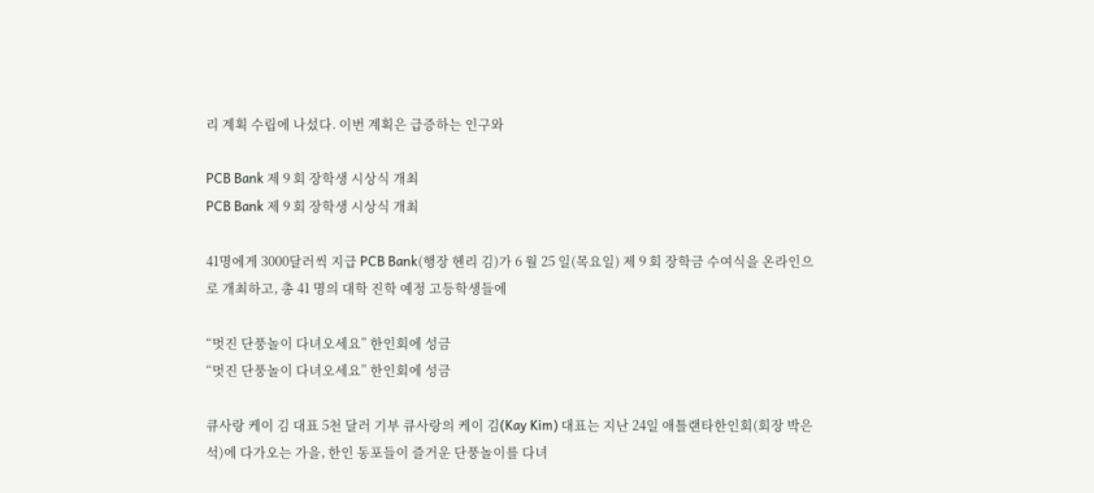리 계획 수립에 나섰다. 이번 계획은 급증하는 인구와

PCB Bank 제 9 회 장학생 시상식 개최
PCB Bank 제 9 회 장학생 시상식 개최

41명에게 3000달러씩 지급 PCB Bank(행장 헨리 김)가 6 월 25 일(목요일) 제 9 회 장학금 수여식을 온라인으로 개최하고, 총 41 명의 대학 진학 예정 고등학생들에

“멋진 단풍놀이 다녀오세요” 한인회에 성금
“멋진 단풍놀이 다녀오세요” 한인회에 성금

큐사랑 케이 김 대표 5천 달러 기부 큐사랑의 케이 김(Kay Kim) 대표는 지난 24일 애틀랜타한인회(회장 박은석)에 다가오는 가을, 한인 동포들이 즐거운 단풍놀이를 다녀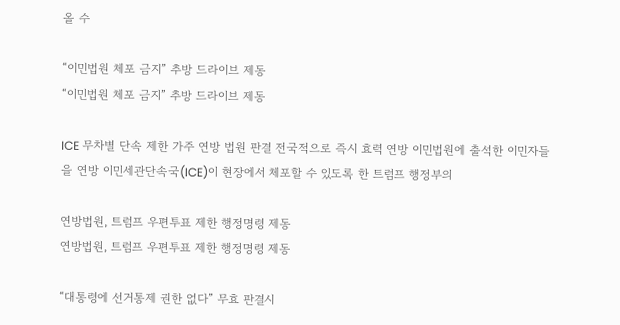올 수

“이민법원 체포 금지” 추방 드라이브 제동
“이민법원 체포 금지” 추방 드라이브 제동

ICE 무차별 단속 제한 가주 연방 법원 판결 전국적으로 즉시 효력 연방 이민법원에 출석한 이민자들을 연방 이민세관단속국(ICE)이 현장에서 체포할 수 있도록 한 트럼프 행정부의

연방법원, 트럼프 우편투표 제한 행정명령 제동
연방법원, 트럼프 우편투표 제한 행정명령 제동

“대통령에 선거통제 권한 없다” 무효 판결시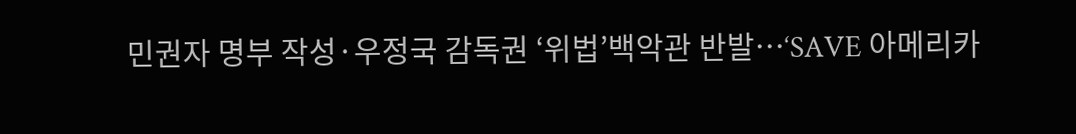민권자 명부 작성·우정국 감독권 ‘위법’백악관 반발…‘SAVE 아메리카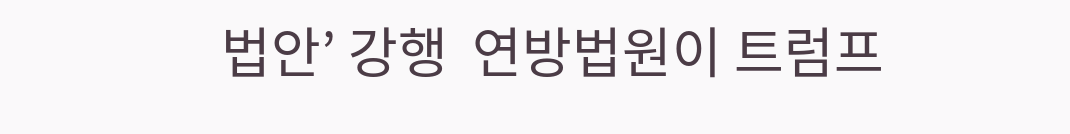법안’ 강행  연방법원이 트럼프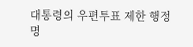대통령의 우편투표 제한 행정명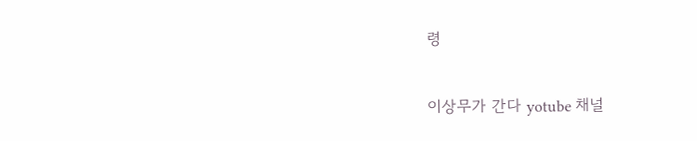령

이상무가 간다 yotube 채널